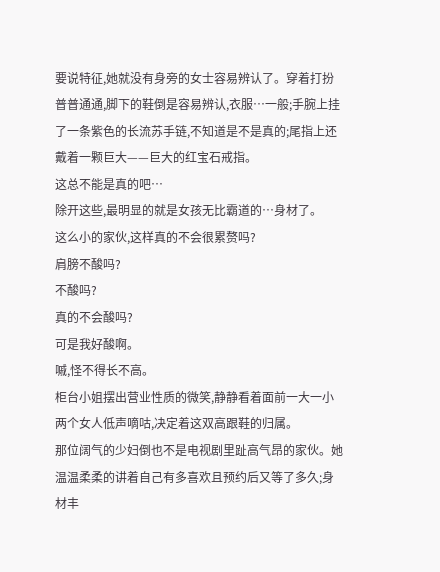要说特征,她就没有身旁的女士容易辨认了。穿着打扮普普通通,脚下的鞋倒是容易辨认,衣服…一般;手腕上挂了一条紫色的长流苏手链,不知道是不是真的;尾指上还戴着一颗巨大——巨大的红宝石戒指。
这总不能是真的吧…
除开这些,最明显的就是女孩无比霸道的…身材了。
这么小的家伙,这样真的不会很累赘吗?
肩膀不酸吗?
不酸吗?
真的不会酸吗?
可是我好酸啊。
嘁,怪不得长不高。
柜台小姐摆出营业性质的微笑,静静看着面前一大一小两个女人低声嘀咕,决定着这双高跟鞋的归属。
那位阔气的少妇倒也不是电视剧里趾高气昂的家伙。她温温柔柔的讲着自己有多喜欢且预约后又等了多久;身材丰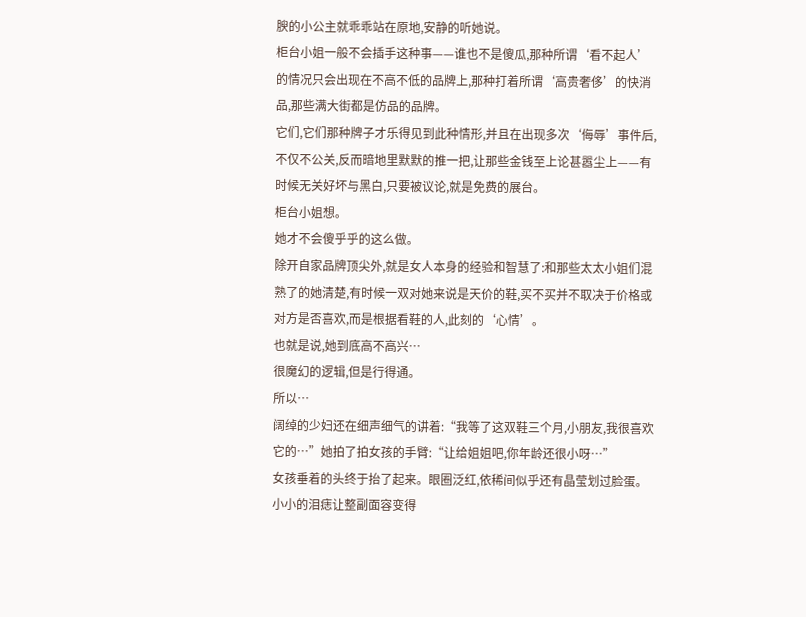腴的小公主就乖乖站在原地,安静的听她说。
柜台小姐一般不会插手这种事——谁也不是傻瓜,那种所谓‘看不起人’的情况只会出现在不高不低的品牌上,那种打着所谓‘高贵奢侈’的快消品,那些满大街都是仿品的品牌。
它们,它们那种牌子才乐得见到此种情形,并且在出现多次‘侮辱’事件后,不仅不公关,反而暗地里默默的推一把,让那些金钱至上论甚嚣尘上——有时候无关好坏与黑白,只要被议论,就是免费的展台。
柜台小姐想。
她才不会傻乎乎的这么做。
除开自家品牌顶尖外,就是女人本身的经验和智慧了:和那些太太小姐们混熟了的她清楚,有时候一双对她来说是天价的鞋,买不买并不取决于价格或对方是否喜欢,而是根据看鞋的人,此刻的‘心情’。
也就是说,她到底高不高兴…
很魔幻的逻辑,但是行得通。
所以…
阔绰的少妇还在细声细气的讲着:“我等了这双鞋三个月,小朋友,我很喜欢它的…”她拍了拍女孩的手臂:“让给姐姐吧,你年龄还很小呀…”
女孩垂着的头终于抬了起来。眼圈泛红,依稀间似乎还有晶莹划过脸蛋。小小的泪痣让整副面容变得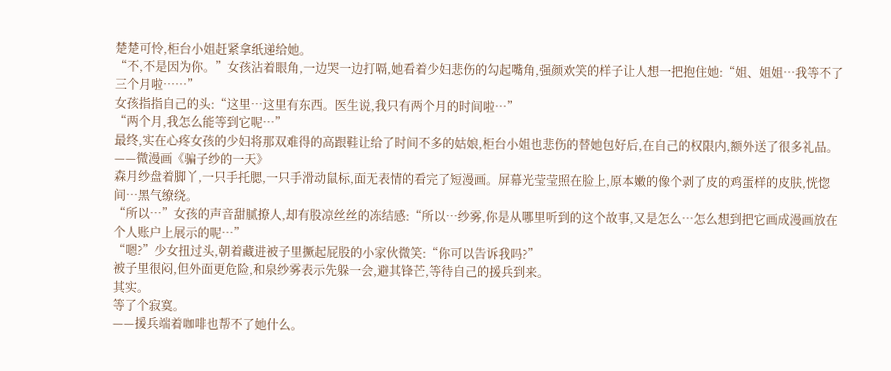楚楚可怜,柜台小姐赶紧拿纸递给她。
“不,不是因为你。”女孩沾着眼角,一边哭一边打嗝,她看着少妇悲伤的勾起嘴角,强颜欢笑的样子让人想一把抱住她:“姐、姐姐…我等不了三个月啦……”
女孩指指自己的头:“这里…这里有东西。医生说,我只有两个月的时间啦…”
“两个月,我怎么能等到它呢…”
最终,实在心疼女孩的少妇将那双难得的高跟鞋让给了时间不多的姑娘,柜台小姐也悲伤的替她包好后,在自己的权限内,额外送了很多礼品。
——微漫画《骗子纱的一天》
森月纱盘着脚丫,一只手托腮,一只手滑动鼠标,面无表情的看完了短漫画。屏幕光莹莹照在脸上,原本嫩的像个剥了皮的鸡蛋样的皮肤,恍惚间…黑气缭绕。
“所以…”女孩的声音甜腻撩人,却有股凉丝丝的冻结感:“所以…纱雾,你是从哪里听到的这个故事,又是怎么…怎么想到把它画成漫画放在个人账户上展示的呢…”
“嗯?”少女扭过头,朝着藏进被子里撅起屁股的小家伙微笑:“你可以告诉我吗?”
被子里很闷,但外面更危险,和泉纱雾表示先躲一会,避其锋芒,等待自己的援兵到来。
其实。
等了个寂寞。
——援兵端着咖啡也帮不了她什么。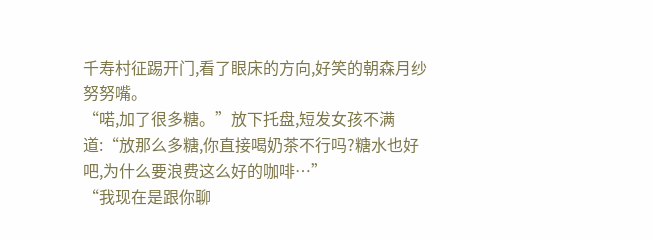千寿村征踢开门,看了眼床的方向,好笑的朝森月纱努努嘴。
“喏,加了很多糖。”放下托盘,短发女孩不满道:“放那么多糖,你直接喝奶茶不行吗?糖水也好吧,为什么要浪费这么好的咖啡…”
“我现在是跟你聊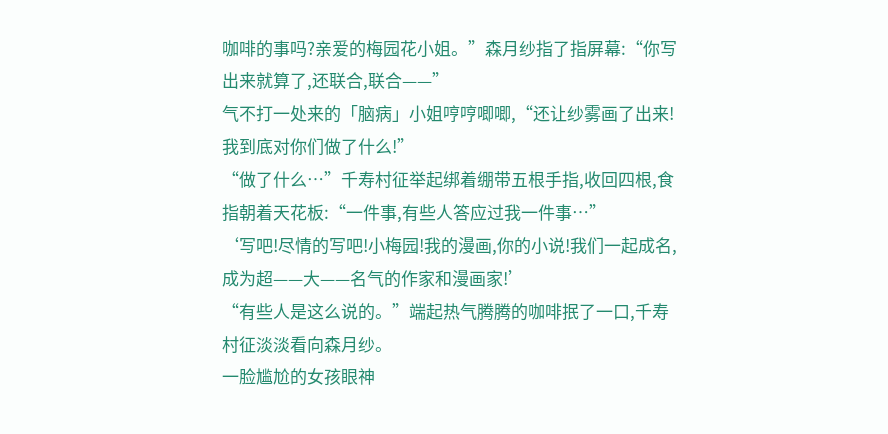咖啡的事吗?亲爱的梅园花小姐。”森月纱指了指屏幕:“你写出来就算了,还联合,联合——”
气不打一处来的「脑病」小姐哼哼唧唧,“还让纱雾画了出来!我到底对你们做了什么!”
“做了什么…”千寿村征举起绑着绷带五根手指,收回四根,食指朝着天花板:“一件事,有些人答应过我一件事…”
‘写吧!尽情的写吧!小梅园!我的漫画,你的小说!我们一起成名,成为超——大——名气的作家和漫画家!’
“有些人是这么说的。”端起热气腾腾的咖啡抿了一口,千寿村征淡淡看向森月纱。
一脸尴尬的女孩眼神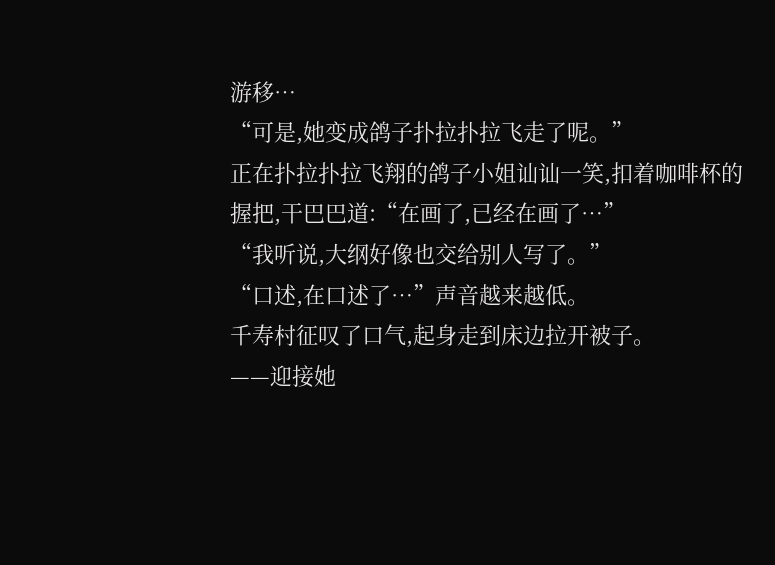游移…
“可是,她变成鸽子扑拉扑拉飞走了呢。”
正在扑拉扑拉飞翔的鸽子小姐讪讪一笑,扣着咖啡杯的握把,干巴巴道:“在画了,已经在画了…”
“我听说,大纲好像也交给别人写了。”
“口述,在口述了…”声音越来越低。
千寿村征叹了口气,起身走到床边拉开被子。
——迎接她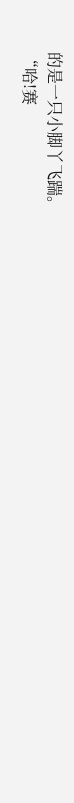的是一只小脚丫飞踹。
“哈!赛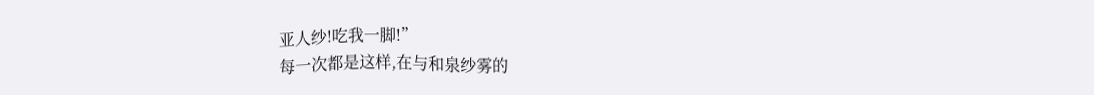亚人纱!吃我一脚!”
每一次都是这样,在与和泉纱雾的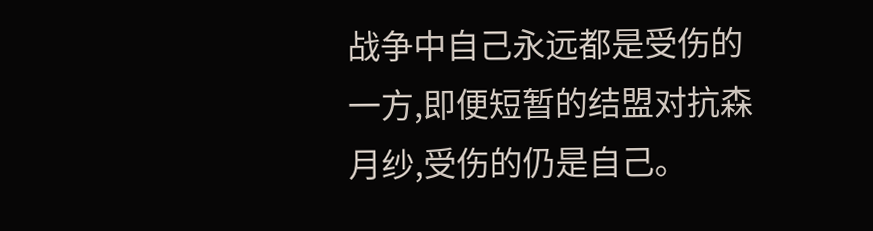战争中自己永远都是受伤的一方,即便短暂的结盟对抗森月纱,受伤的仍是自己。